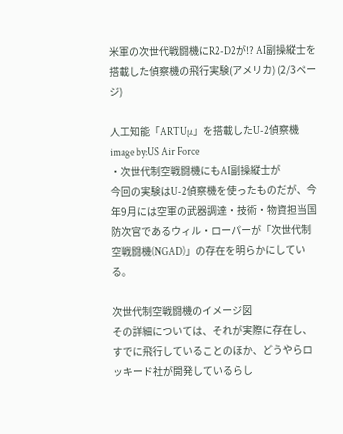米軍の次世代戦闘機にR2-D2が!? AI副操縦士を搭載した偵察機の飛行実験(アメリカ) (2/3ページ)

人工知能「ARTUμ」を搭載したU-2偵察機 image by:US Air Force
・次世代制空戦闘機にもAI副操縦士が
今回の実験はU-2偵察機を使ったものだが、今年9月には空軍の武器調達・技術・物資担当国防次官であるウィル・ローパーが「次世代制空戦闘機(NGAD)」の存在を明らかにしている。

次世代制空戦闘機のイメージ図
その詳細については、それが実際に存在し、すでに飛行していることのほか、どうやらロッキード社が開発しているらし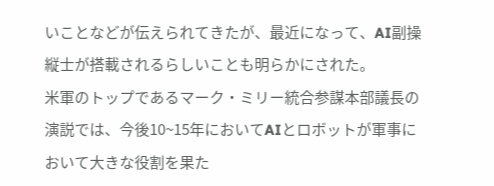いことなどが伝えられてきたが、最近になって、AI副操縦士が搭載されるらしいことも明らかにされた。
米軍のトップであるマーク・ミリー統合参謀本部議長の演説では、今後10~15年においてAIとロボットが軍事において大きな役割を果た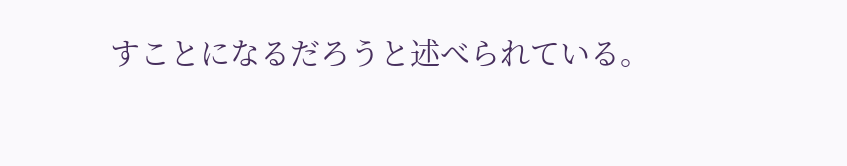すことになるだろうと述べられている。